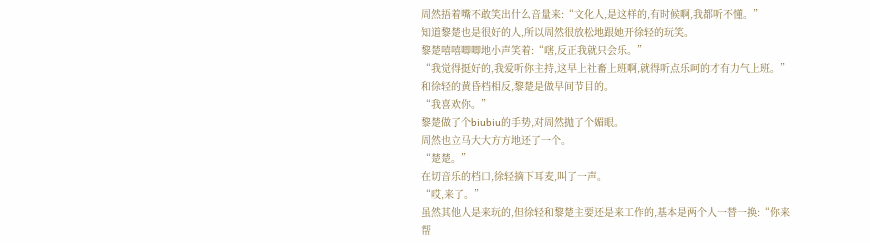周然捂着嘴不敢笑出什么音量来:“文化人,是这样的,有时候啊,我都听不懂。”
知道黎楚也是很好的人,所以周然很放松地跟她开徐轻的玩笑。
黎楚嘻嘻唧唧地小声笑着:“嗐,反正我就只会乐。”
“我觉得挺好的,我爱听你主持,这早上社畜上班啊,就得听点乐呵的才有力气上班。”
和徐轻的黄昏档相反,黎楚是做早间节目的。
“我喜欢你。”
黎楚做了个biubiu的手势,对周然抛了个媚眼。
周然也立马大大方方地还了一个。
“楚楚。”
在切音乐的档口,徐轻摘下耳麦,叫了一声。
“哎,来了。”
虽然其他人是来玩的,但徐轻和黎楚主要还是来工作的,基本是两个人一替一换:“你来帮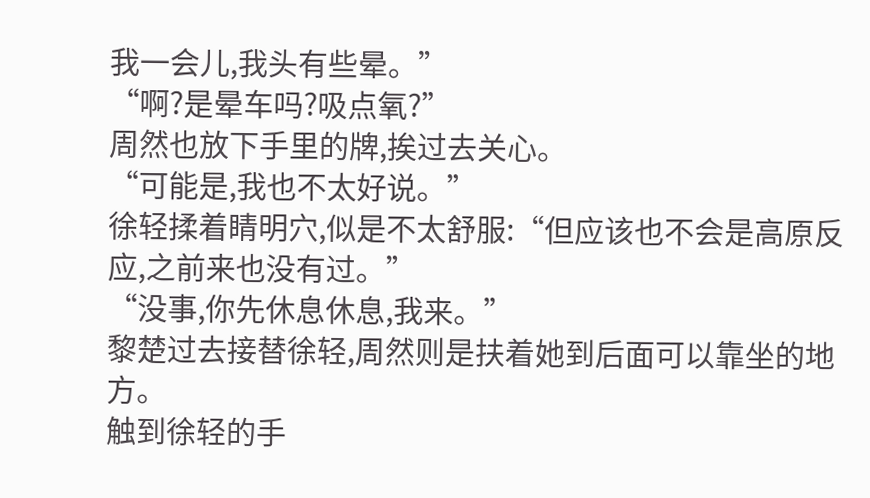我一会儿,我头有些晕。”
“啊?是晕车吗?吸点氧?”
周然也放下手里的牌,挨过去关心。
“可能是,我也不太好说。”
徐轻揉着睛明穴,似是不太舒服:“但应该也不会是高原反应,之前来也没有过。”
“没事,你先休息休息,我来。”
黎楚过去接替徐轻,周然则是扶着她到后面可以靠坐的地方。
触到徐轻的手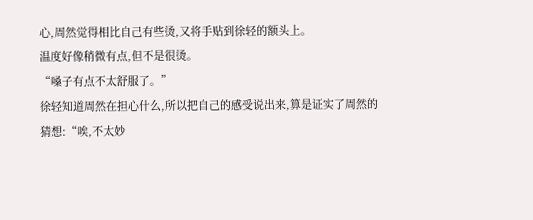心,周然觉得相比自己有些烫,又将手贴到徐轻的额头上。
温度好像稍微有点,但不是很烫。
“嗓子有点不太舒服了。”
徐轻知道周然在担心什么,所以把自己的感受说出来,算是证实了周然的猜想:“唉,不太妙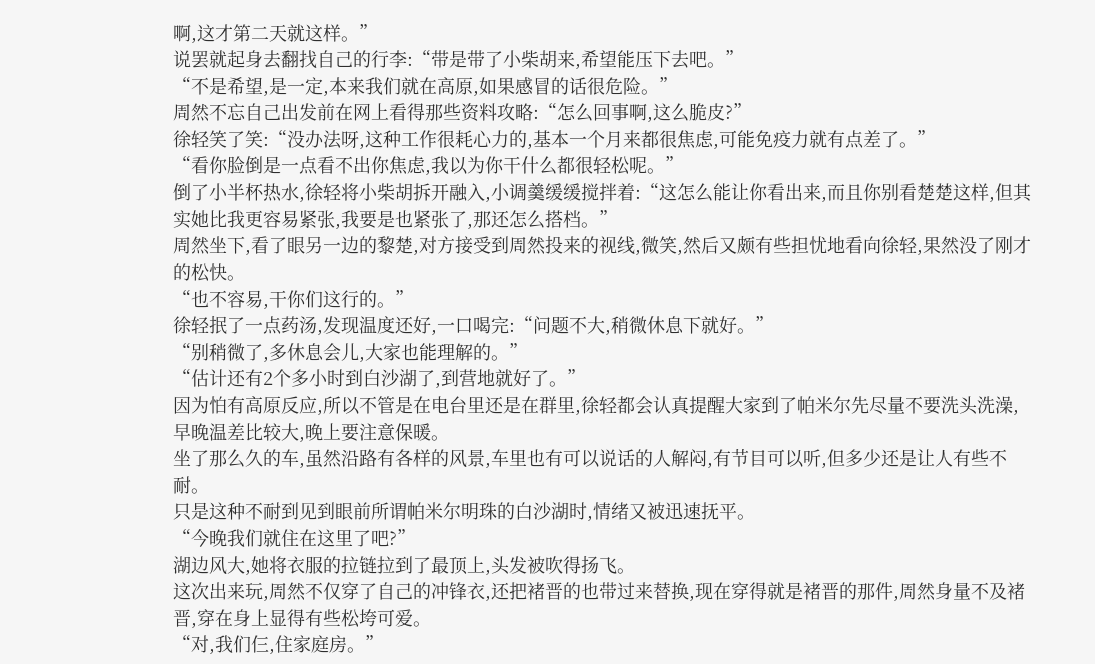啊,这才第二天就这样。”
说罢就起身去翻找自己的行李:“带是带了小柴胡来,希望能压下去吧。”
“不是希望,是一定,本来我们就在高原,如果感冒的话很危险。”
周然不忘自己出发前在网上看得那些资料攻略:“怎么回事啊,这么脆皮?”
徐轻笑了笑:“没办法呀,这种工作很耗心力的,基本一个月来都很焦虑,可能免疫力就有点差了。”
“看你脸倒是一点看不出你焦虑,我以为你干什么都很轻松呢。”
倒了小半杯热水,徐轻将小柴胡拆开融入,小调羹缓缓搅拌着:“这怎么能让你看出来,而且你别看楚楚这样,但其实她比我更容易紧张,我要是也紧张了,那还怎么搭档。”
周然坐下,看了眼另一边的黎楚,对方接受到周然投来的视线,微笑,然后又颇有些担忧地看向徐轻,果然没了刚才的松快。
“也不容易,干你们这行的。”
徐轻抿了一点药汤,发现温度还好,一口喝完:“问题不大,稍微休息下就好。”
“别稍微了,多休息会儿,大家也能理解的。”
“估计还有2个多小时到白沙湖了,到营地就好了。”
因为怕有高原反应,所以不管是在电台里还是在群里,徐轻都会认真提醒大家到了帕米尔先尽量不要洗头洗澡,早晚温差比较大,晚上要注意保暖。
坐了那么久的车,虽然沿路有各样的风景,车里也有可以说话的人解闷,有节目可以听,但多少还是让人有些不耐。
只是这种不耐到见到眼前所谓帕米尔明珠的白沙湖时,情绪又被迅速抚平。
“今晚我们就住在这里了吧?”
湖边风大,她将衣服的拉链拉到了最顶上,头发被吹得扬飞。
这次出来玩,周然不仅穿了自己的冲锋衣,还把褚晋的也带过来替换,现在穿得就是褚晋的那件,周然身量不及褚晋,穿在身上显得有些松垮可爱。
“对,我们仨,住家庭房。”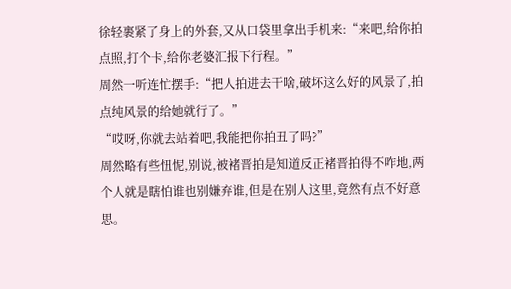徐轻裹紧了身上的外套,又从口袋里拿出手机来:“来吧,给你拍点照,打个卡,给你老婆汇报下行程。”
周然一听连忙摆手:“把人拍进去干啥,破坏这么好的风景了,拍点纯风景的给她就行了。”
“哎呀,你就去站着吧,我能把你拍丑了吗?”
周然略有些忸怩,别说,被褚晋拍是知道反正褚晋拍得不咋地,两个人就是瞎怕谁也别嫌弃谁,但是在别人这里,竟然有点不好意思。